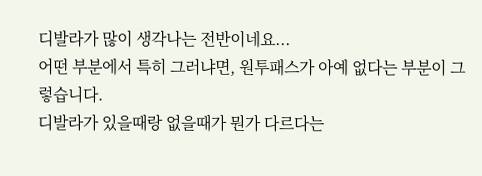디발라가 많이 생각나는 전반이네요...
어떤 부분에서 특히 그러냐면, 원투패스가 아예 없다는 부분이 그렇습니다.
디발라가 있을때랑 없을때가 뭔가 다르다는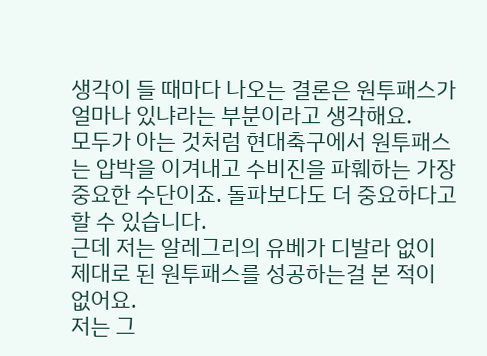생각이 들 때마다 나오는 결론은 원투패스가 얼마나 있냐라는 부분이라고 생각해요.
모두가 아는 것처럼 현대축구에서 원투패스는 압박을 이겨내고 수비진을 파훼하는 가장 중요한 수단이죠. 돌파보다도 더 중요하다고 할 수 있습니다.
근데 저는 알레그리의 유베가 디발라 없이 제대로 된 원투패스를 성공하는걸 본 적이 없어요.
저는 그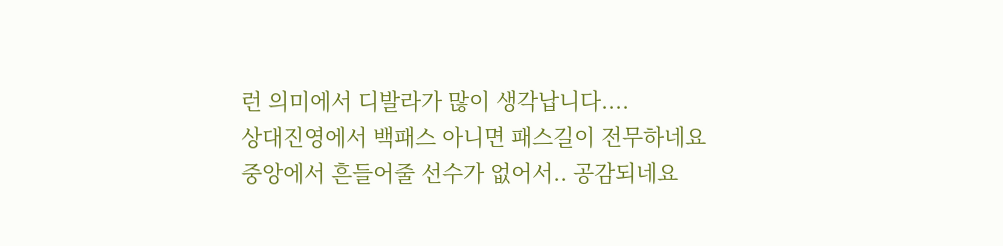런 의미에서 디발라가 많이 생각납니다....
상대진영에서 백패스 아니면 패스길이 전무하네요 중앙에서 흔들어줄 선수가 없어서.. 공감되네요